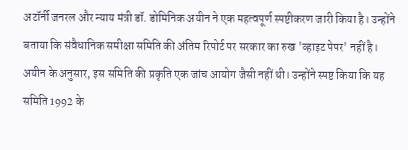अटॉर्नी जनरल और न्याय मंत्री डॉ. डोमिनिक अयीन ने एक महत्वपूर्ण स्पष्टीकरण जारी किया है। उन्होंने बताया कि संवैधानिक समीक्षा समिति की अंतिम रिपोर्ट पर सरकार का रुख 'व्हाइट पेपर' नहीं है। अयीन के अनुसार, इस समिति की प्रकृति एक जांच आयोग जैसी नहीं थी। उन्होंने स्पष्ट किया कि यह समिति 1992 के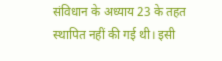संविधान के अध्याय 23 के तहत स्थापित नहीं की गई थी। इसी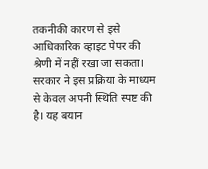तकनीकी कारण से इसे आधिकारिक व्हाइट पेपर की श्रेणी में नहीं रखा जा सकता। सरकार ने इस प्रक्रिया के माध्यम से केवल अपनी स्थिति स्पष्ट की है। यह बयान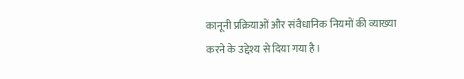कानूनी प्रक्रियाओं और संवैधानिक नियमों की व्याख्या करने के उद्देश्य से दिया गया है।